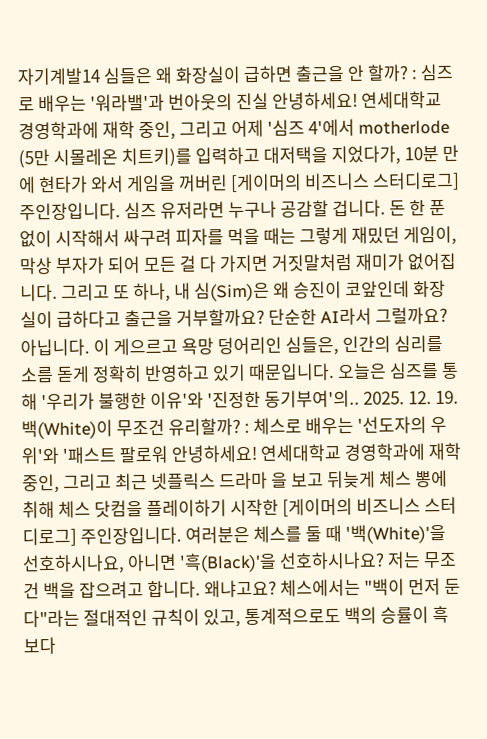자기계발14 심들은 왜 화장실이 급하면 출근을 안 할까? : 심즈로 배우는 '워라밸'과 번아웃의 진실 안녕하세요! 연세대학교 경영학과에 재학 중인, 그리고 어제 '심즈 4'에서 motherlode (5만 시몰레온 치트키)를 입력하고 대저택을 지었다가, 10분 만에 현타가 와서 게임을 꺼버린 [게이머의 비즈니스 스터디로그] 주인장입니다. 심즈 유저라면 누구나 공감할 겁니다. 돈 한 푼 없이 시작해서 싸구려 피자를 먹을 때는 그렇게 재밌던 게임이, 막상 부자가 되어 모든 걸 다 가지면 거짓말처럼 재미가 없어집니다. 그리고 또 하나, 내 심(Sim)은 왜 승진이 코앞인데 화장실이 급하다고 출근을 거부할까요? 단순한 AI라서 그럴까요? 아닙니다. 이 게으르고 욕망 덩어리인 심들은, 인간의 심리를 소름 돋게 정확히 반영하고 있기 때문입니다. 오늘은 심즈를 통해 '우리가 불행한 이유'와 '진정한 동기부여'의.. 2025. 12. 19. 백(White)이 무조건 유리할까? : 체스로 배우는 '선도자의 우위'와 '패스트 팔로워 안녕하세요! 연세대학교 경영학과에 재학 중인, 그리고 최근 넷플릭스 드라마 을 보고 뒤늦게 체스 뽕에 취해 체스 닷컴을 플레이하기 시작한 [게이머의 비즈니스 스터디로그] 주인장입니다. 여러분은 체스를 둘 때 '백(White)'을 선호하시나요, 아니면 '흑(Black)'을 선호하시나요? 저는 무조건 백을 잡으려고 합니다. 왜냐고요? 체스에서는 "백이 먼저 둔다"라는 절대적인 규칙이 있고, 통계적으로도 백의 승률이 흑보다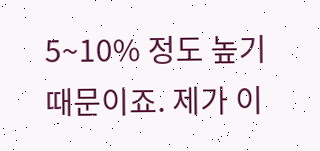5~10% 정도 높기 때문이죠. 제가 이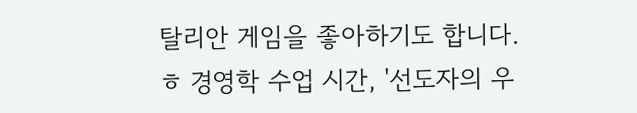탈리안 게임을 좋아하기도 합니다. ㅎ 경영학 수업 시간, '선도자의 우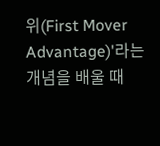위(First Mover Advantage)'라는 개념을 배울 때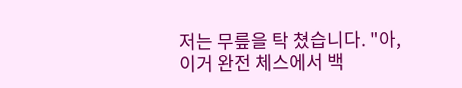저는 무릎을 탁 쳤습니다. "아, 이거 완전 체스에서 백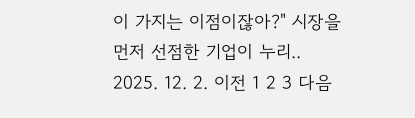이 가지는 이점이잖아?" 시장을 먼저 선점한 기업이 누리.. 2025. 12. 2. 이전 1 2 3 다음